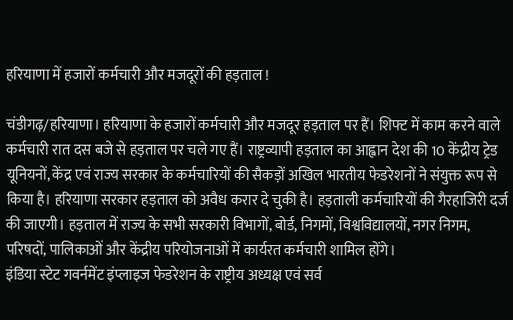हरियाणा में हजारों कर्मचारी और मजदूरों की हड़ताल !

चंडीगढ़/हरियाणा। हरियाणा के हजारों कर्मचारी और मजदूर हड़ताल पर हैं। शिफ्ट में काम करने वाले कर्मचारी रात दस बजे से हड़ताल पर चले गए हैं। राष्ट्रव्यापी हड़ताल का आह्वान देश की 10 केंद्रीय ट्रेड यूनियनों, केंद्र एवं राज्य सरकार के कर्मचारियों की सैकड़ों अखिल भारतीय फेडरेशनों ने संयुक्त रूप से किया है। हरियाणा सरकार हड़ताल को अवैध करार दे चुकी है। हड़ताली कर्मचारियों की गैरहाजिरी दर्ज की जाएगी। हड़ताल में राज्य के सभी सरकारी विभागों, बोर्ड, निगमों, विश्वविद्यालयों, नगर निगम, परिषदों, पालिकाओं और केंद्रीय परियोजनाओं में कार्यरत कर्मचारी शामिल होंगे।
इंडिया स्टेट गवर्नमेंट इंप्लाइज फेडरेशन के राष्ट्रीय अध्यक्ष एवं सर्व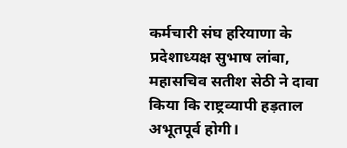कर्मचारी संघ हरियाणा के प्रदेशाध्यक्ष सुभाष लांबा, महासचिव सतीश सेठी ने दावा किया कि राष्ट्रव्यापी हड़ताल अभूतपूर्व होगी।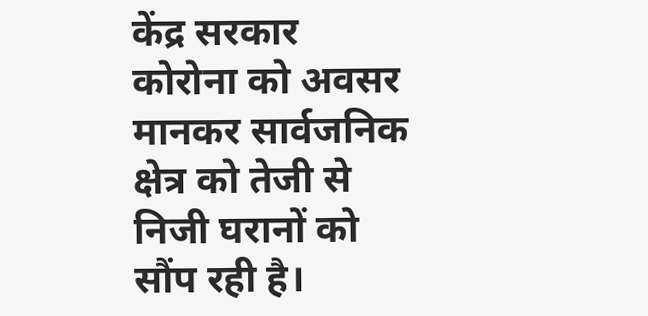केंद्र सरकार कोरोना को अवसर मानकर सार्वजनिक क्षेत्र को तेजी से निजी घरानों को सौंप रही है।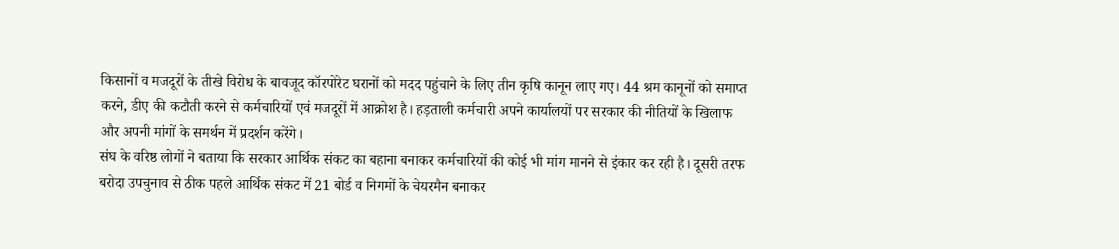किसानों व मजदूरों के तीखे विरोध के बावजूद कॉरपोरेट घरानों को मदद पहुंचाने के लिए तीन कृषि कानून लाए गए। 44 श्रम कानूनों को समाप्त करने, डीए की कटौती करने से कर्मचारियों एवं मजदूरों में आक्रोश है। हड़ताली कर्मचारी अपने कार्यालयों पर सरकार की नीतियों के खिलाफ और अपनी मांगों के समर्थन में प्रदर्शन करेंगे।
संघ के वरिष्ठ लोगों ने बताया कि सरकार आर्थिक संकट का बहाना बनाकर कर्मचारियों की कोई भी मांग मानने से इंकार कर रही है। दूसरी तरफ बरोदा उपचुनाव से ठीक पहले आर्थिक संकट में 21 बोर्ड व निगमों के चेयरमैन बनाकर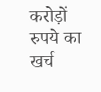करोड़ों रुपये का खर्च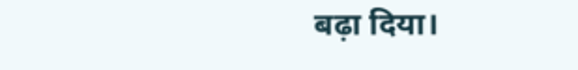बढ़ा दिया।